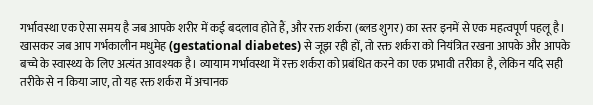गर्भावस्था एक ऐसा समय है जब आपके शरीर में कई बदलाव होते हैं, और रक्त शर्करा (ब्लड शुगर) का स्तर इनमें से एक महत्वपूर्ण पहलू है। खासकर जब आप गर्भकालीन मधुमेह (gestational diabetes) से जूझ रही हों, तो रक्त शर्करा को नियंत्रित रखना आपके और आपके बच्चे के स्वास्थ्य के लिए अत्यंत आवश्यक है। व्यायाम गर्भावस्था में रक्त शर्करा को प्रबंधित करने का एक प्रभावी तरीका है, लेकिन यदि सही तरीके से न किया जाए, तो यह रक्त शर्करा में अचानक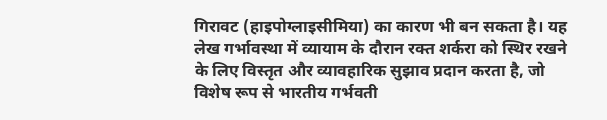गिरावट (हाइपोग्लाइसीमिया) का कारण भी बन सकता है। यह लेख गर्भावस्था में व्यायाम के दौरान रक्त शर्करा को स्थिर रखने के लिए विस्तृत और व्यावहारिक सुझाव प्रदान करता है, जो विशेष रूप से भारतीय गर्भवती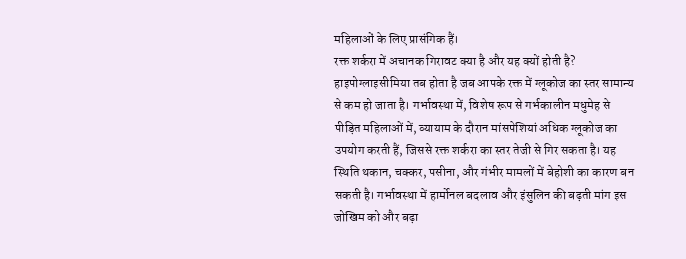महिलाओं के लिए प्रासंगिक हैं।
रक्त शर्करा में अचानक गिरावट क्या है और यह क्यों होती है?
हाइपोग्लाइसीमिया तब होता है जब आपके रक्त में ग्लूकोज का स्तर सामान्य से कम हो जाता है। गर्भावस्था में, विशेष रूप से गर्भकालीन मधुमेह से पीड़ित महिलाओं में, व्यायाम के दौरान मांसपेशियां अधिक ग्लूकोज का उपयोग करती हैं, जिससे रक्त शर्करा का स्तर तेजी से गिर सकता है। यह स्थिति थकान, चक्कर, पसीना, और गंभीर मामलों में बेहोशी का कारण बन सकती है। गर्भावस्था में हार्मोनल बदलाव और इंसुलिन की बढ़ती मांग इस जोखिम को और बढ़ा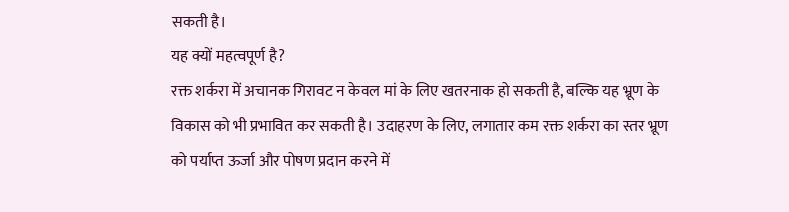सकती है।
यह क्यों महत्वपूर्ण है?
रक्त शर्करा में अचानक गिरावट न केवल मां के लिए खतरनाक हो सकती है, बल्कि यह भ्रूण के विकास को भी प्रभावित कर सकती है। उदाहरण के लिए, लगातार कम रक्त शर्करा का स्तर भ्रूण को पर्याप्त ऊर्जा और पोषण प्रदान करने में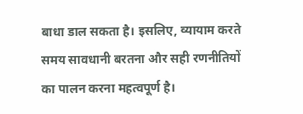बाधा डाल सकता है। इसलिए, व्यायाम करते समय सावधानी बरतना और सही रणनीतियों का पालन करना महत्वपूर्ण है।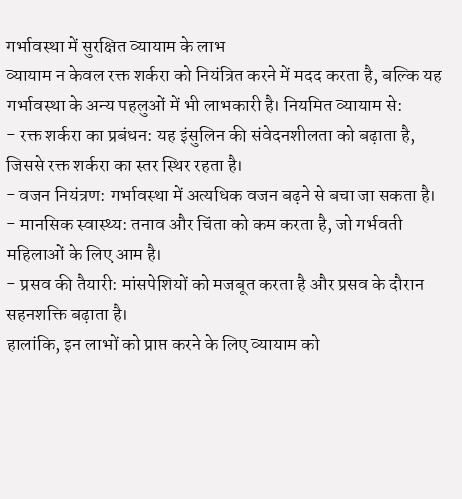गर्भावस्था में सुरक्षित व्यायाम के लाभ
व्यायाम न केवल रक्त शर्करा को नियंत्रित करने में मदद करता है, बल्कि यह गर्भावस्था के अन्य पहलुओं में भी लाभकारी है। नियमित व्यायाम से:
- रक्त शर्करा का प्रबंधन: यह इंसुलिन की संवेदनशीलता को बढ़ाता है, जिससे रक्त शर्करा का स्तर स्थिर रहता है।
- वजन नियंत्रण: गर्भावस्था में अत्यधिक वजन बढ़ने से बचा जा सकता है।
- मानसिक स्वास्थ्य: तनाव और चिंता को कम करता है, जो गर्भवती महिलाओं के लिए आम है।
- प्रसव की तैयारी: मांसपेशियों को मजबूत करता है और प्रसव के दौरान सहनशक्ति बढ़ाता है।
हालांकि, इन लाभों को प्राप्त करने के लिए व्यायाम को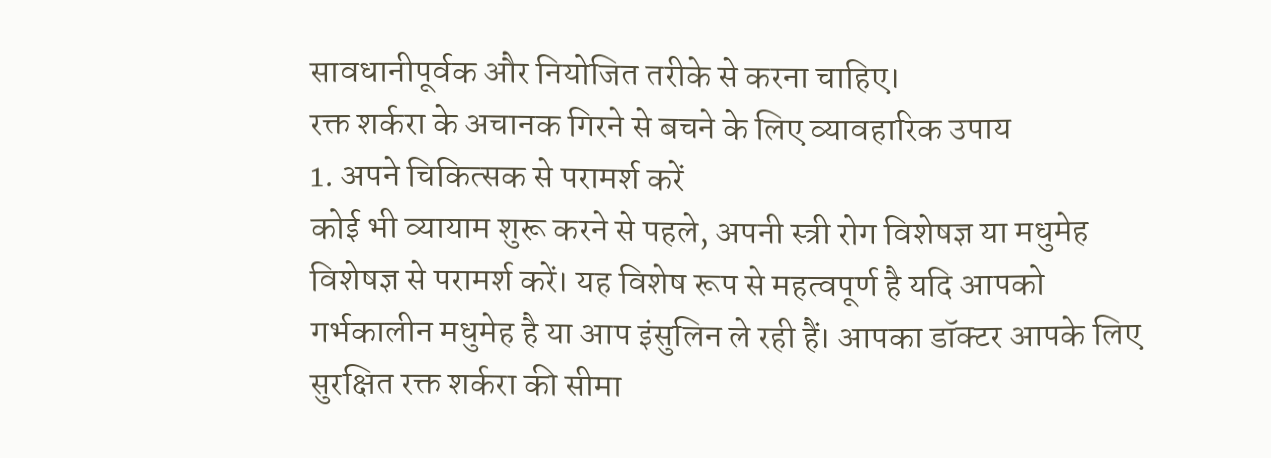सावधानीपूर्वक और नियोजित तरीके से करना चाहिए।
रक्त शर्करा के अचानक गिरने से बचने के लिए व्यावहारिक उपाय
1. अपने चिकित्सक से परामर्श करें
कोई भी व्यायाम शुरू करने से पहले, अपनी स्त्री रोग विशेषज्ञ या मधुमेह विशेषज्ञ से परामर्श करें। यह विशेष रूप से महत्वपूर्ण है यदि आपको गर्भकालीन मधुमेह है या आप इंसुलिन ले रही हैं। आपका डॉक्टर आपके लिए सुरक्षित रक्त शर्करा की सीमा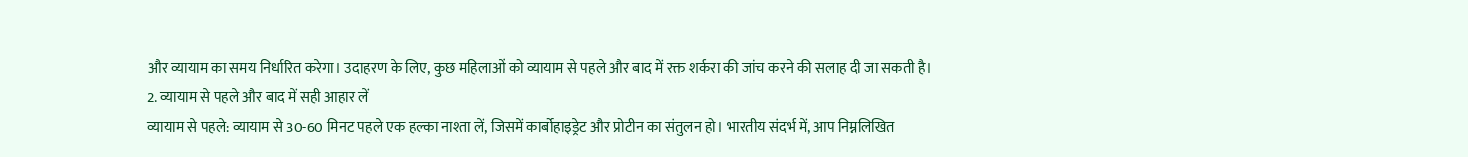और व्यायाम का समय निर्धारित करेगा। उदाहरण के लिए, कुछ महिलाओं को व्यायाम से पहले और बाद में रक्त शर्करा की जांच करने की सलाह दी जा सकती है।
2. व्यायाम से पहले और बाद में सही आहार लें
व्यायाम से पहले: व्यायाम से 30-60 मिनट पहले एक हल्का नाश्ता लें, जिसमें कार्बोहाइड्रेट और प्रोटीन का संतुलन हो। भारतीय संदर्भ में, आप निम्नलिखित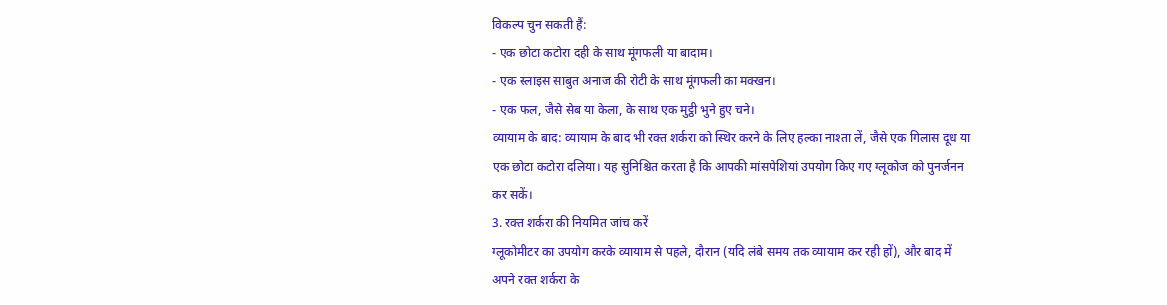विकल्प चुन सकती हैं:
- एक छोटा कटोरा दही के साथ मूंगफली या बादाम।
- एक स्लाइस साबुत अनाज की रोटी के साथ मूंगफली का मक्खन।
- एक फल, जैसे सेब या केला, के साथ एक मुट्ठी भुने हुए चने।
व्यायाम के बाद: व्यायाम के बाद भी रक्त शर्करा को स्थिर करने के लिए हल्का नाश्ता लें, जैसे एक गिलास दूध या एक छोटा कटोरा दलिया। यह सुनिश्चित करता है कि आपकी मांसपेशियां उपयोग किए गए ग्लूकोज को पुनर्जनन कर सकें।
3. रक्त शर्करा की नियमित जांच करें
ग्लूकोमीटर का उपयोग करके व्यायाम से पहले, दौरान (यदि लंबे समय तक व्यायाम कर रही हों), और बाद में अपने रक्त शर्करा के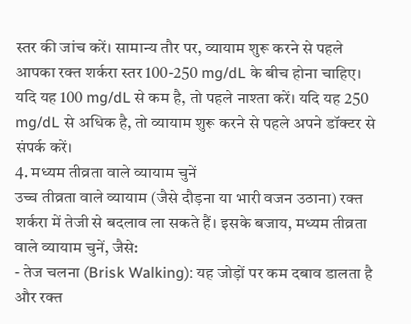स्तर की जांच करें। सामान्य तौर पर, व्यायाम शुरू करने से पहले आपका रक्त शर्करा स्तर 100-250 mg/dL के बीच होना चाहिए। यदि यह 100 mg/dL से कम है, तो पहले नाश्ता करें। यदि यह 250 mg/dL से अधिक है, तो व्यायाम शुरू करने से पहले अपने डॉक्टर से संपर्क करें।
4. मध्यम तीव्रता वाले व्यायाम चुनें
उच्च तीव्रता वाले व्यायाम (जैसे दौड़ना या भारी वजन उठाना) रक्त शर्करा में तेजी से बदलाव ला सकते हैं। इसके बजाय, मध्यम तीव्रता वाले व्यायाम चुनें, जैसे:
- तेज चलना (Brisk Walking): यह जोड़ों पर कम दबाव डालता है और रक्त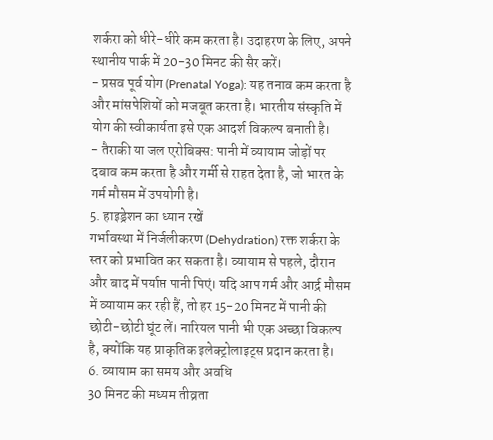शर्करा को धीरे-धीरे कम करता है। उदाहरण के लिए, अपने स्थानीय पार्क में 20-30 मिनट की सैर करें।
- प्रसव पूर्व योग (Prenatal Yoga): यह तनाव कम करता है और मांसपेशियों को मजबूत करता है। भारतीय संस्कृति में योग की स्वीकार्यता इसे एक आदर्श विकल्प बनाती है।
- तैराकी या जल एरोबिक्स: पानी में व्यायाम जोड़ों पर दबाव कम करता है और गर्मी से राहत देता है, जो भारत के गर्म मौसम में उपयोगी है।
5. हाइड्रेशन का ध्यान रखें
गर्भावस्था में निर्जलीकरण (Dehydration) रक्त शर्करा के स्तर को प्रभावित कर सकता है। व्यायाम से पहले, दौरान और बाद में पर्याप्त पानी पिएं। यदि आप गर्म और आर्द्र मौसम में व्यायाम कर रही हैं, तो हर 15-20 मिनट में पानी की छोटी-छोटी घूंट लें। नारियल पानी भी एक अच्छा विकल्प है, क्योंकि यह प्राकृतिक इलेक्ट्रोलाइट्स प्रदान करता है।
6. व्यायाम का समय और अवधि
30 मिनट की मध्यम तीव्रता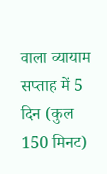वाला व्यायाम सप्ताह में 5 दिन (कुल 150 मिनट)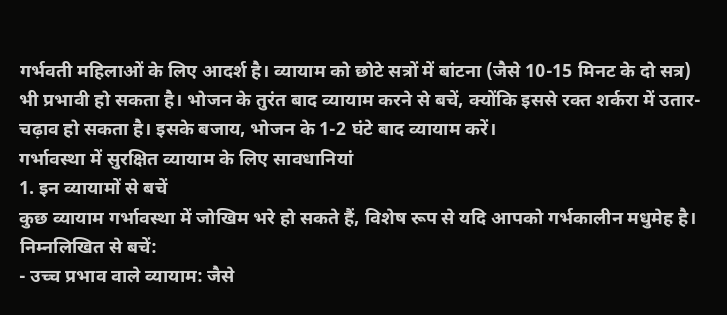गर्भवती महिलाओं के लिए आदर्श है। व्यायाम को छोटे सत्रों में बांटना (जैसे 10-15 मिनट के दो सत्र) भी प्रभावी हो सकता है। भोजन के तुरंत बाद व्यायाम करने से बचें, क्योंकि इससे रक्त शर्करा में उतार-चढ़ाव हो सकता है। इसके बजाय, भोजन के 1-2 घंटे बाद व्यायाम करें।
गर्भावस्था में सुरक्षित व्यायाम के लिए सावधानियां
1. इन व्यायामों से बचें
कुछ व्यायाम गर्भावस्था में जोखिम भरे हो सकते हैं, विशेष रूप से यदि आपको गर्भकालीन मधुमेह है। निम्नलिखित से बचें:
- उच्च प्रभाव वाले व्यायाम: जैसे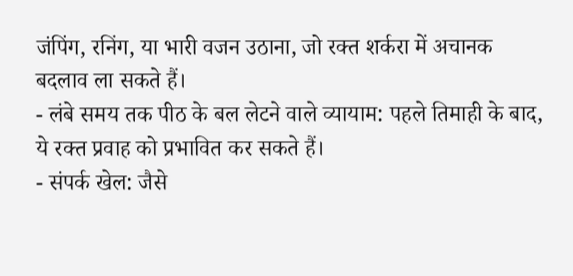जंपिंग, रनिंग, या भारी वजन उठाना, जो रक्त शर्करा में अचानक बदलाव ला सकते हैं।
- लंबे समय तक पीठ के बल लेटने वाले व्यायाम: पहले तिमाही के बाद, ये रक्त प्रवाह को प्रभावित कर सकते हैं।
- संपर्क खेल: जैसे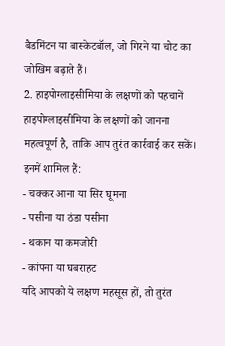बैडमिंटन या बास्केटबॉल, जो गिरने या चोट का जोखिम बढ़ाते हैं।
2. हाइपोग्लाइसीमिया के लक्षणों को पहचानें
हाइपोग्लाइसीमिया के लक्षणों को जानना महत्वपूर्ण है, ताकि आप तुरंत कार्रवाई कर सकें। इनमें शामिल हैं:
- चक्कर आना या सिर घूमना
- पसीना या ठंडा पसीना
- थकान या कमजोरी
- कांपना या घबराहट
यदि आपको ये लक्षण महसूस हों, तो तुरंत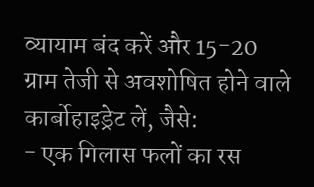व्यायाम बंद करें और 15-20 ग्राम तेजी से अवशोषित होने वाले कार्बोहाइड्रेट लें, जैसे:
- एक गिलास फलों का रस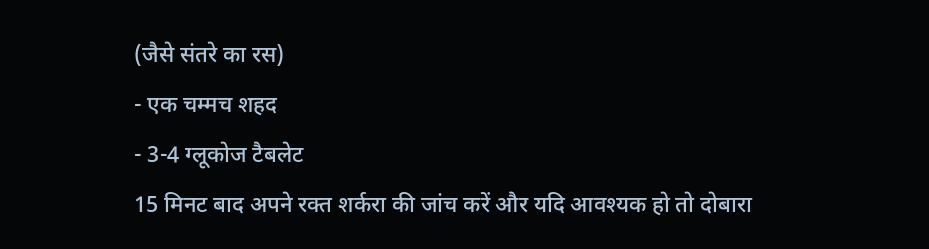(जैसे संतरे का रस)
- एक चम्मच शहद
- 3-4 ग्लूकोज टैबलेट
15 मिनट बाद अपने रक्त शर्करा की जांच करें और यदि आवश्यक हो तो दोबारा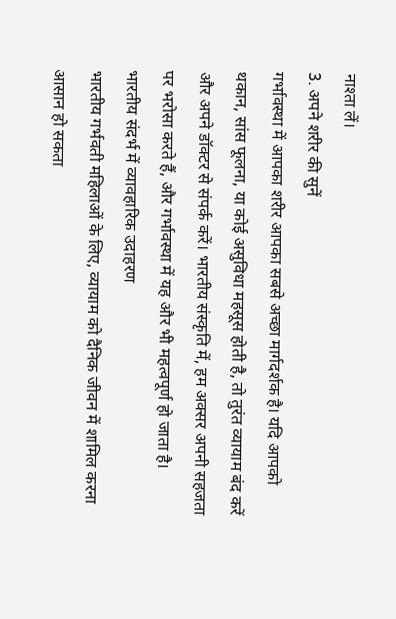नाश्ता लें।
3. अपने शरीर की सुनें
गर्भावस्था में आपका शरीर आपका सबसे अच्छा मार्गदर्शक है। यदि आपको थकान, सांस फूलना, या कोई असुविधा महसूस होती है, तो तुरंत व्यायाम बंद करें और अपने डॉक्टर से संपर्क करें। भारतीय संस्कृति में, हम अक्सर अपनी सहजता पर भरोसा करते हैं, और गर्भावस्था में यह और भी महत्वपूर्ण हो जाता है।
भारतीय संदर्भ में व्यावहारिक उदाहरण
भारतीय गर्भवती महिलाओं के लिए, व्यायाम को दैनिक जीवन में शामिल करना आसान हो सकता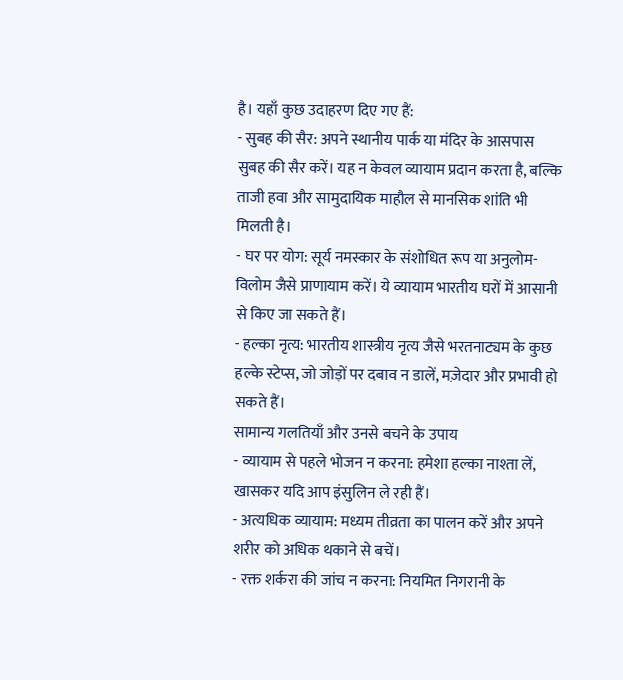है। यहाँ कुछ उदाहरण दिए गए हैं:
- सुबह की सैर: अपने स्थानीय पार्क या मंदिर के आसपास सुबह की सैर करें। यह न केवल व्यायाम प्रदान करता है, बल्कि ताजी हवा और सामुदायिक माहौल से मानसिक शांति भी मिलती है।
- घर पर योग: सूर्य नमस्कार के संशोधित रूप या अनुलोम-विलोम जैसे प्राणायाम करें। ये व्यायाम भारतीय घरों में आसानी से किए जा सकते हैं।
- हल्का नृत्य: भारतीय शास्त्रीय नृत्य जैसे भरतनाट्यम के कुछ हल्के स्टेप्स, जो जोड़ों पर दबाव न डालें, मज़ेदार और प्रभावी हो सकते हैं।
सामान्य गलतियाँ और उनसे बचने के उपाय
- व्यायाम से पहले भोजन न करना: हमेशा हल्का नाश्ता लें, खासकर यदि आप इंसुलिन ले रही हैं।
- अत्यधिक व्यायाम: मध्यम तीव्रता का पालन करें और अपने शरीर को अधिक थकाने से बचें।
- रक्त शर्करा की जांच न करना: नियमित निगरानी के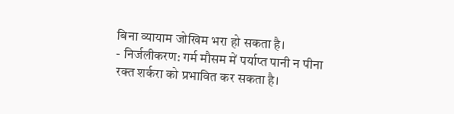बिना व्यायाम जोखिम भरा हो सकता है।
- निर्जलीकरण: गर्म मौसम में पर्याप्त पानी न पीना रक्त शर्करा को प्रभावित कर सकता है।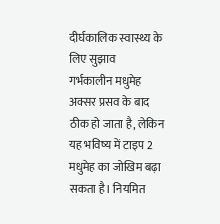दीर्घकालिक स्वास्थ्य के लिए सुझाव
गर्भकालीन मधुमेह अक्सर प्रसव के बाद ठीक हो जाता है, लेकिन यह भविष्य में टाइप 2 मधुमेह का जोखिम बढ़ा सकता है। नियमित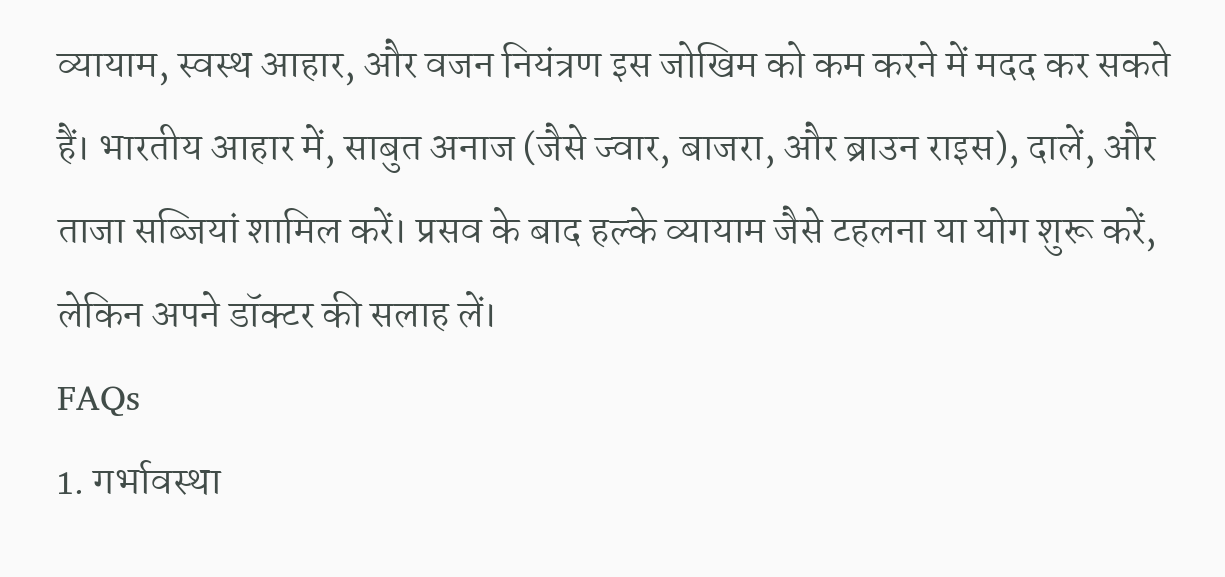व्यायाम, स्वस्थ आहार, और वजन नियंत्रण इस जोखिम को कम करने में मदद कर सकते हैं। भारतीय आहार में, साबुत अनाज (जैसे ज्वार, बाजरा, और ब्राउन राइस), दालें, और ताजा सब्जियां शामिल करें। प्रसव के बाद हल्के व्यायाम जैसे टहलना या योग शुरू करें, लेकिन अपने डॉक्टर की सलाह लें।
FAQs
1. गर्भावस्था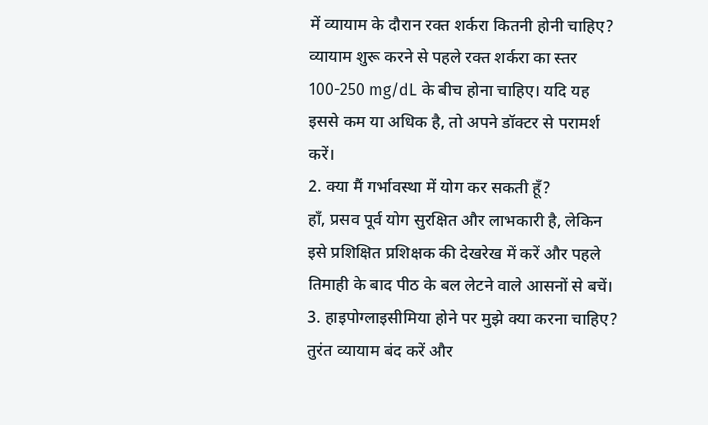में व्यायाम के दौरान रक्त शर्करा कितनी होनी चाहिए?
व्यायाम शुरू करने से पहले रक्त शर्करा का स्तर 100-250 mg/dL के बीच होना चाहिए। यदि यह इससे कम या अधिक है, तो अपने डॉक्टर से परामर्श करें।
2. क्या मैं गर्भावस्था में योग कर सकती हूँ?
हाँ, प्रसव पूर्व योग सुरक्षित और लाभकारी है, लेकिन इसे प्रशिक्षित प्रशिक्षक की देखरेख में करें और पहले तिमाही के बाद पीठ के बल लेटने वाले आसनों से बचें।
3. हाइपोग्लाइसीमिया होने पर मुझे क्या करना चाहिए?
तुरंत व्यायाम बंद करें और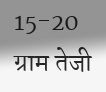15-20 ग्राम तेजी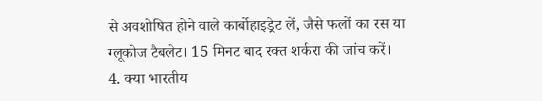से अवशोषित होने वाले कार्बोहाइड्रेट लें, जैसे फलों का रस या ग्लूकोज टैबलेट। 15 मिनट बाद रक्त शर्करा की जांच करें।
4. क्या भारतीय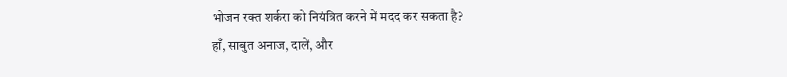भोजन रक्त शर्करा को नियंत्रित करने में मदद कर सकता है?
हाँ, साबुत अनाज, दालें, और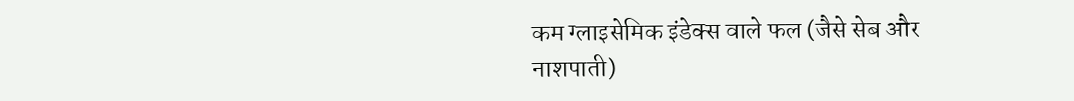कम ग्लाइसेमिक इंडेक्स वाले फल (जैसे सेब और नाशपाती)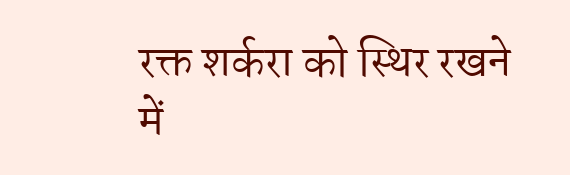रक्त शर्करा को स्थिर रखने में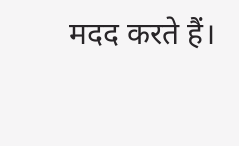मदद करते हैं।